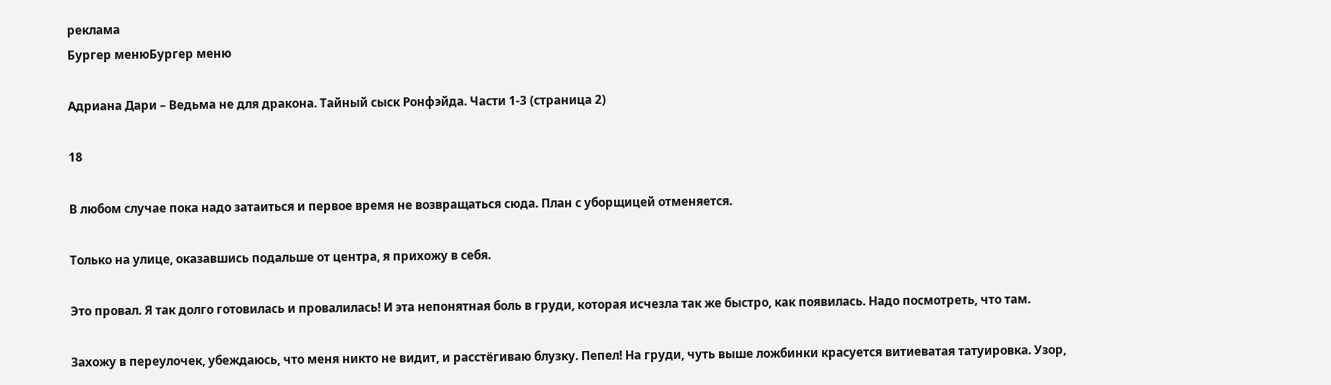реклама
Бургер менюБургер меню

Адриана Дари – Ведьма не для дракона. Тайный сыск Ронфэйда. Части 1-3 (страница 2)

18

В любом случае пока надо затаиться и первое время не возвращаться сюда. План с уборщицей отменяется.

Только на улице, оказавшись подальше от центра, я прихожу в себя.

Это провал. Я так долго готовилась и провалилась! И эта непонятная боль в груди, которая исчезла так же быстро, как появилась. Надо посмотреть, что там.

Захожу в переулочек, убеждаюсь, что меня никто не видит, и расстёгиваю блузку. Пепел! На груди, чуть выше ложбинки красуется витиеватая татуировка. Узор,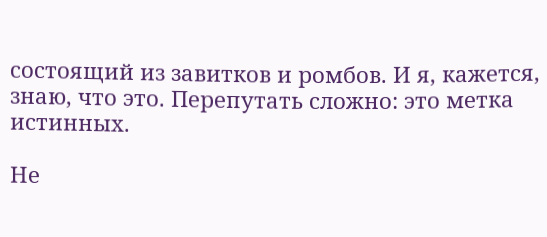состоящий из завитков и ромбов. И я, кажется, знаю, что это. Перепутать сложно: это метка истинных.

Не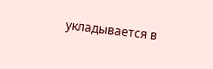укладывается в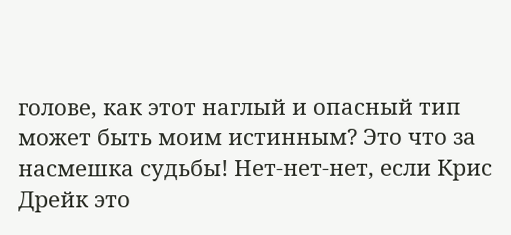голове, как этот наглый и опасный тип может быть моим истинным? Это что за насмешка судьбы! Нет-нет-нет, если Крис Дрейк это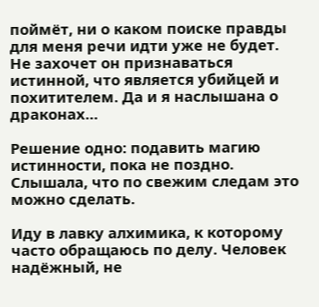поймёт, ни о каком поиске правды для меня речи идти уже не будет. Не захочет он признаваться истинной, что является убийцей и похитителем. Да и я наслышана о драконах…

Решение одно: подавить магию истинности, пока не поздно. Слышала, что по свежим следам это можно сделать.

Иду в лавку алхимика, к которому часто обращаюсь по делу. Человек надёжный, не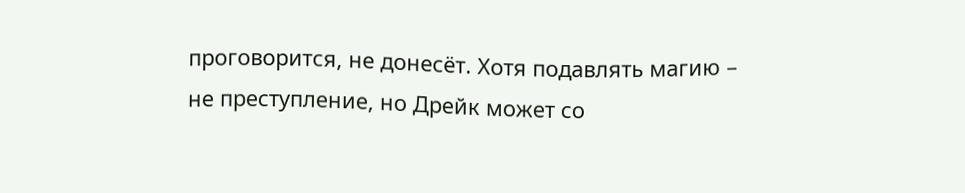проговорится, не донесёт. Хотя подавлять магию – не преступление, но Дрейк может со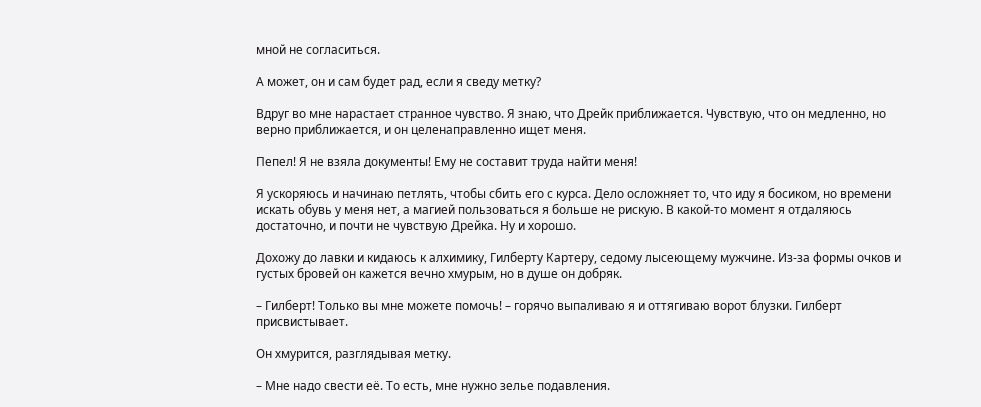мной не согласиться.

А может, он и сам будет рад, если я сведу метку?

Вдруг во мне нарастает странное чувство. Я знаю, что Дрейк приближается. Чувствую, что он медленно, но верно приближается, и он целенаправленно ищет меня.

Пепел! Я не взяла документы! Ему не составит труда найти меня!

Я ускоряюсь и начинаю петлять, чтобы сбить его с курса. Дело осложняет то, что иду я босиком, но времени искать обувь у меня нет, а магией пользоваться я больше не рискую. В какой-то момент я отдаляюсь достаточно, и почти не чувствую Дрейка. Ну и хорошо.

Дохожу до лавки и кидаюсь к алхимику, Гилберту Картеру, седому лысеющему мужчине. Из-за формы очков и густых бровей он кажется вечно хмурым, но в душе он добряк.

– Гилберт! Только вы мне можете помочь! – горячо выпаливаю я и оттягиваю ворот блузки. Гилберт присвистывает.

Он хмурится, разглядывая метку.

– Мне надо свести её. То есть, мне нужно зелье подавления.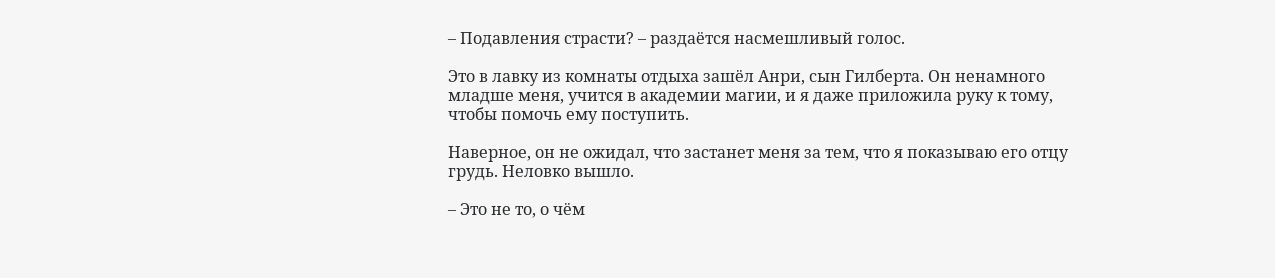– Подавления страсти? – раздаётся насмешливый голос.

Это в лавку из комнаты отдыха зашёл Анри, сын Гилберта. Он ненамного младше меня, учится в академии магии, и я даже приложила руку к тому, чтобы помочь ему поступить.

Наверное, он не ожидал, что застанет меня за тем, что я показываю его отцу грудь. Неловко вышло.

– Это не то, о чём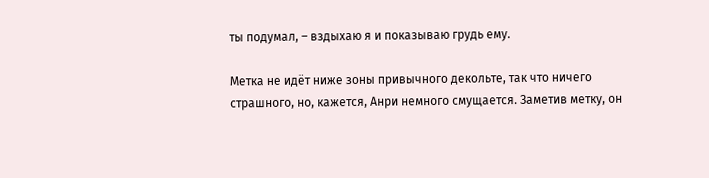ты подумал, – вздыхаю я и показываю грудь ему.

Метка не идёт ниже зоны привычного декольте, так что ничего страшного, но, кажется, Анри немного смущается. Заметив метку, он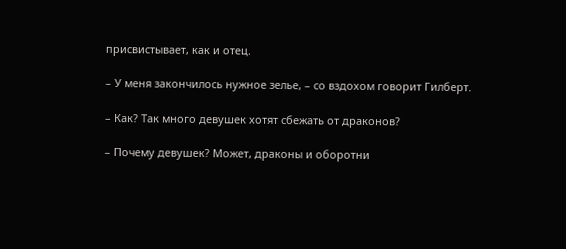присвистывает, как и отец.

– У меня закончилось нужное зелье, – со вздохом говорит Гилберт.

– Как? Так много девушек хотят сбежать от драконов?

– Почему девушек? Может, драконы и оборотни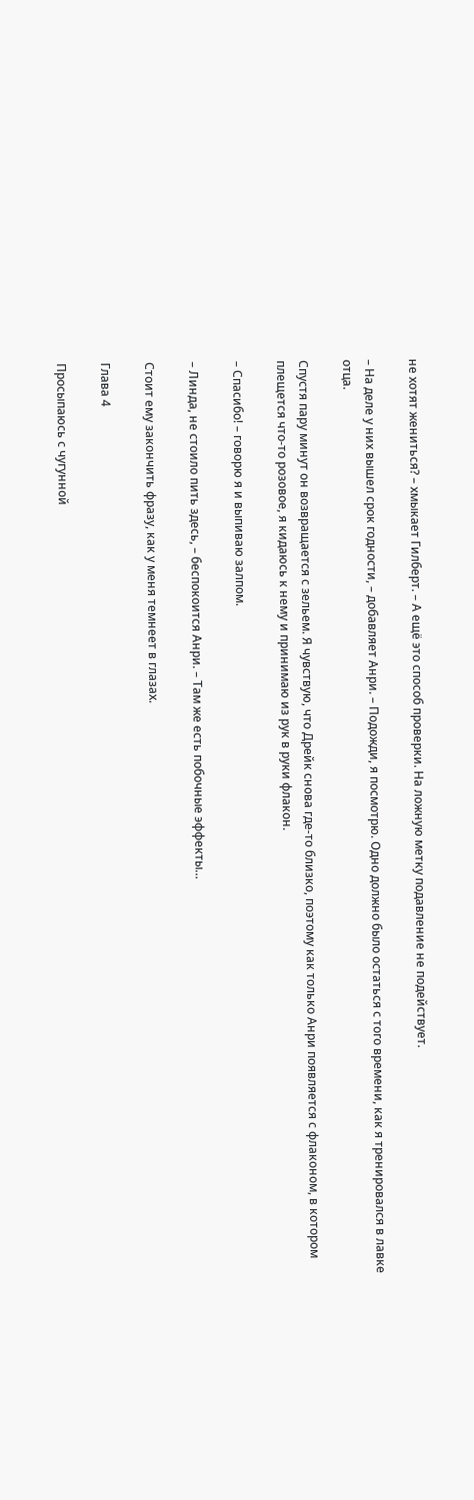не хотят жениться? – хмыкает Гилберт. – А ещё это способ проверки. На ложную метку подавление не подействует.

– На деле у них вышел срок годности, – добавляет Анри. – Подожди, я посмотрю. Одно должно было остаться с того времени, как я тренировался в лавке отца.

Спустя пару минут он возвращается с зельем. Я чувствую, что Дрейк снова где-то близко, поэтому как только Анри появляется с флаконом, в котором плещется что-то розовое, я кидаюсь к нему и принимаю из рук в руки флакон.

– Спасибо! – говорю я и выпиваю залпом.

– Линда, не стоило пить здесь, – беспокоится Анри. – Там же есть побочные эффекты…

Стоит ему закончить фразу, как у меня темнеет в глазах.

Глава 4

Просыпаюсь с чугунной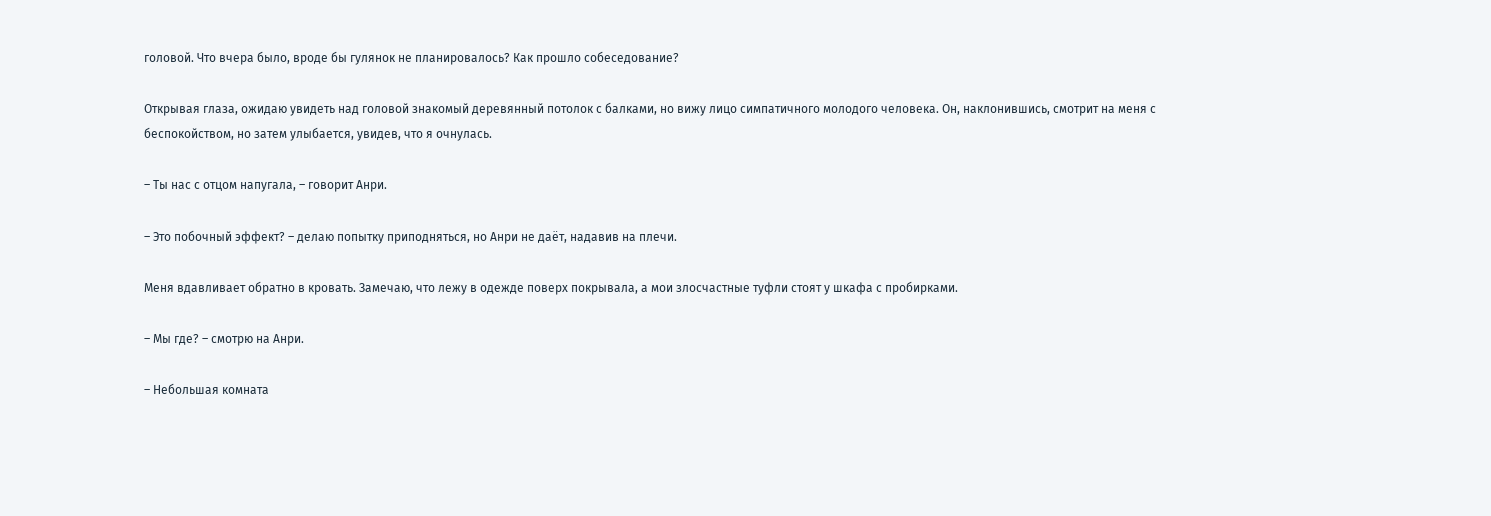головой. Что вчера было, вроде бы гулянок не планировалось? Как прошло собеседование?

Открывая глаза, ожидаю увидеть над головой знакомый деревянный потолок с балками, но вижу лицо симпатичного молодого человека. Он, наклонившись, смотрит на меня с беспокойством, но затем улыбается, увидев, что я очнулась.

– Ты нас с отцом напугала, – говорит Анри.

– Это побочный эффект? – делаю попытку приподняться, но Анри не даёт, надавив на плечи.

Меня вдавливает обратно в кровать. Замечаю, что лежу в одежде поверх покрывала, а мои злосчастные туфли стоят у шкафа с пробирками.

– Мы где? – смотрю на Анри.

– Небольшая комната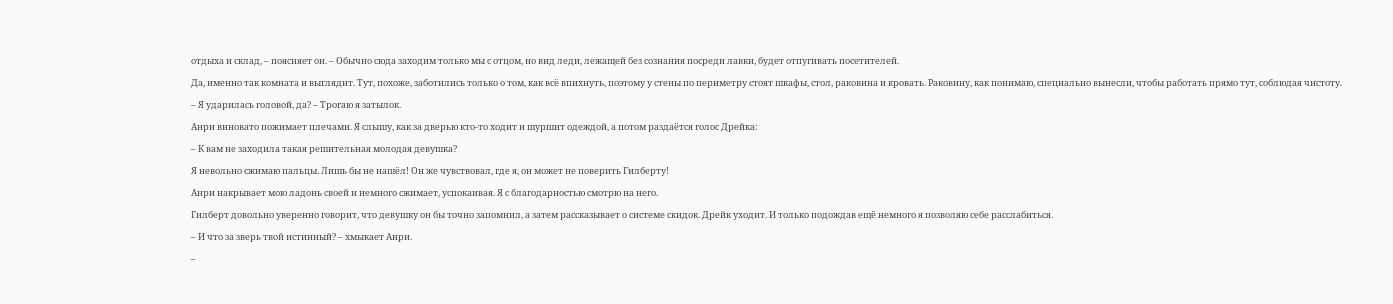отдыха и склад, – поясняет он. – Обычно сюда заходим только мы с отцом, но вид леди, лежащей без сознания посреди лавки, будет отпугивать посетителей.

Да, именно так комната и выглядит. Тут, похоже, заботились только о том, как всё впихнуть, поэтому у стены по периметру стоят шкафы, стол, раковина и кровать. Раковину, как понимаю, специально вынесли, чтобы работать прямо тут, соблюдая чистоту.

– Я ударилась головой, да? – Трогаю я затылок.

Анри виновато пожимает плечами. Я слышу, как за дверью кто-то ходит и шуршит одеждой, а потом раздаётся голос Дрейка:

– К вам не заходила такая решительная молодая девушка?

Я невольно сжимаю пальцы. Лишь бы не нашёл! Он же чувствовал, где я, он может не поверить Гилберту!

Анри накрывает мою ладонь своей и немного сжимает, успокаивая. Я с благодарностью смотрю на него.

Гилберт довольно уверенно говорит, что девушку он бы точно запомнил, а затем рассказывает о системе скидок. Дрейк уходит. И только подождав ещё немного я позволяю себе расслабиться.

– И что за зверь твой истинный? – хмыкает Анри.

–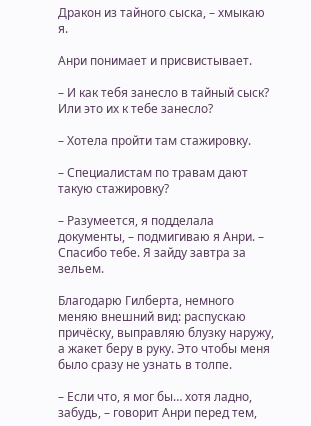Дракон из тайного сыска, – хмыкаю я.

Анри понимает и присвистывает.

– И как тебя занесло в тайный сыск? Или это их к тебе занесло?

– Хотела пройти там стажировку.

– Специалистам по травам дают такую стажировку?

– Разумеется, я подделала документы, – подмигиваю я Анри. – Спасибо тебе. Я зайду завтра за зельем.

Благодарю Гилберта, немного меняю внешний вид: распускаю причёску, выправляю блузку наружу, а жакет беру в руку. Это чтобы меня было сразу не узнать в толпе.

– Если что, я мог бы… хотя ладно, забудь, – говорит Анри перед тем,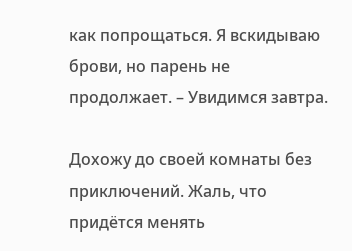как попрощаться. Я вскидываю брови, но парень не продолжает. – Увидимся завтра.

Дохожу до своей комнаты без приключений. Жаль, что придётся менять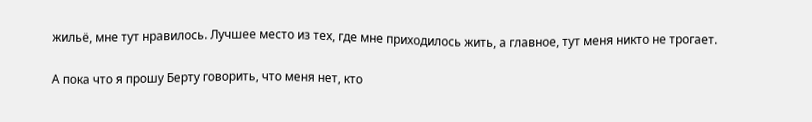жильё, мне тут нравилось. Лучшее место из тех, где мне приходилось жить, а главное, тут меня никто не трогает.

А пока что я прошу Берту говорить, что меня нет, кто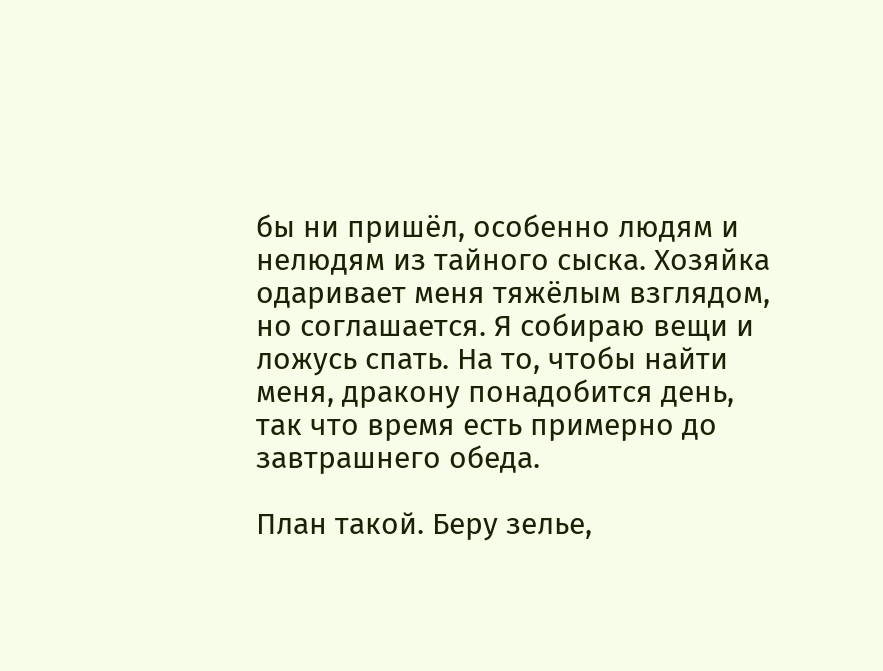бы ни пришёл, особенно людям и нелюдям из тайного сыска. Хозяйка одаривает меня тяжёлым взглядом, но соглашается. Я собираю вещи и ложусь спать. На то, чтобы найти меня, дракону понадобится день, так что время есть примерно до завтрашнего обеда.

План такой. Беру зелье,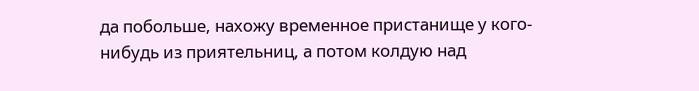да побольше, нахожу временное пристанище у кого-нибудь из приятельниц, а потом колдую над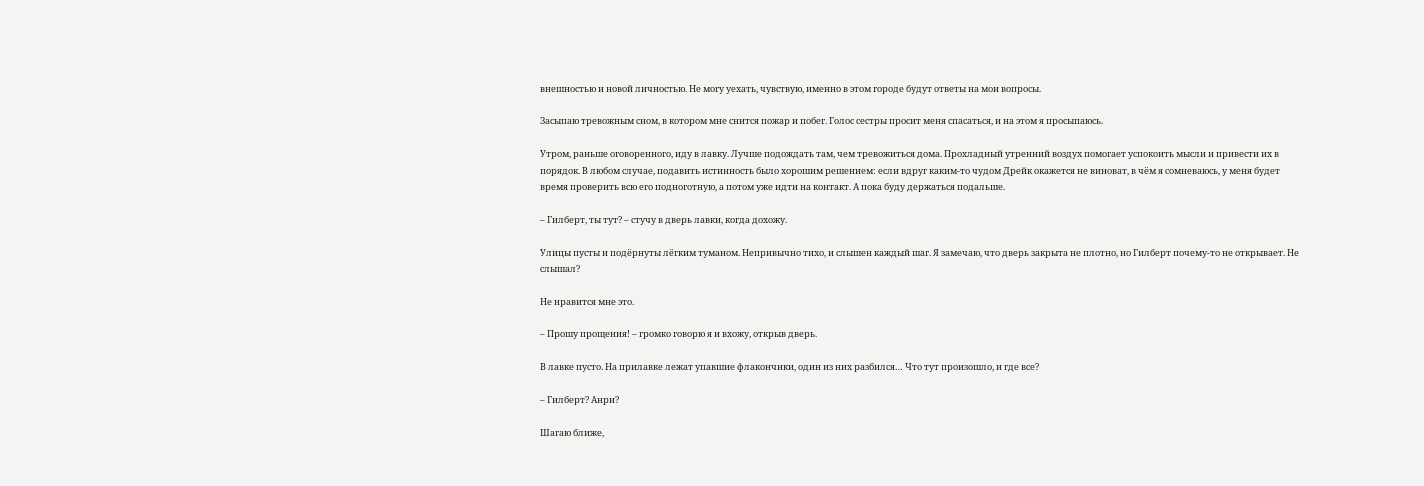внешностью и новой личностью. Не могу уехать, чувствую, именно в этом городе будут ответы на мои вопросы.

Засыпаю тревожным сном, в котором мне снится пожар и побег. Голос сестры просит меня спасаться, и на этом я просыпаюсь.

Утром, раньше оговоренного, иду в лавку. Лучше подождать там, чем тревожиться дома. Прохладный утренний воздух помогает успокоить мысли и привести их в порядок. В любом случае, подавить истинность было хорошим решением: если вдруг каким-то чудом Дрейк окажется не виноват, в чём я сомневаюсь, у меня будет время проверить всю его подноготную, а потом уже идти на контакт. А пока буду держаться подальше.

– Гилберт, ты тут? – стучу в дверь лавки, когда дохожу.

Улицы пусты и подёрнуты лёгким туманом. Непривычно тихо, и слышен каждый шаг. Я замечаю, что дверь закрыта не плотно, но Гилберт почему-то не открывает. Не слышал?

Не нравится мне это.

– Прошу прощения! – громко говорю я и вхожу, открыв дверь.

В лавке пусто. На прилавке лежат упавшие флакончики, один из них разбился… Что тут произошло, и где все?

– Гилберт? Анри?

Шагаю ближе,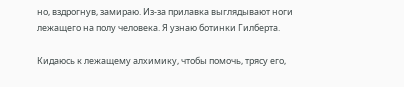но, вздрогнув, замираю. Из-за прилавка выглядывают ноги лежащего на полу человека. Я узнаю ботинки Гилберта.

Кидаюсь к лежащему алхимику, чтобы помочь, трясу его,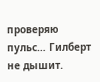проверяю пульс… Гилберт не дышит.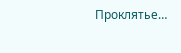Проклятье…